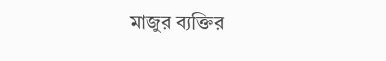মাজুর ব্যক্তির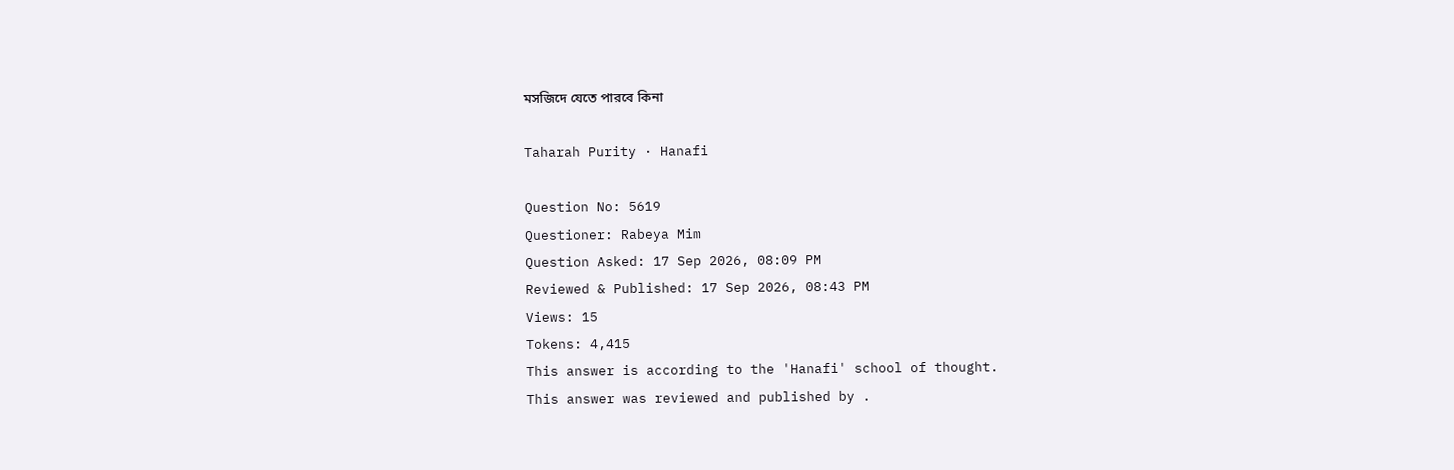মসজিদে যেতে পারবে কিনা

Taharah Purity · Hanafi

Question No: 5619
Questioner: Rabeya Mim
Question Asked: 17 Sep 2026, 08:09 PM
Reviewed & Published: 17 Sep 2026, 08:43 PM
Views: 15
Tokens: 4,415
This answer is according to the 'Hanafi' school of thought.
This answer was reviewed and published by .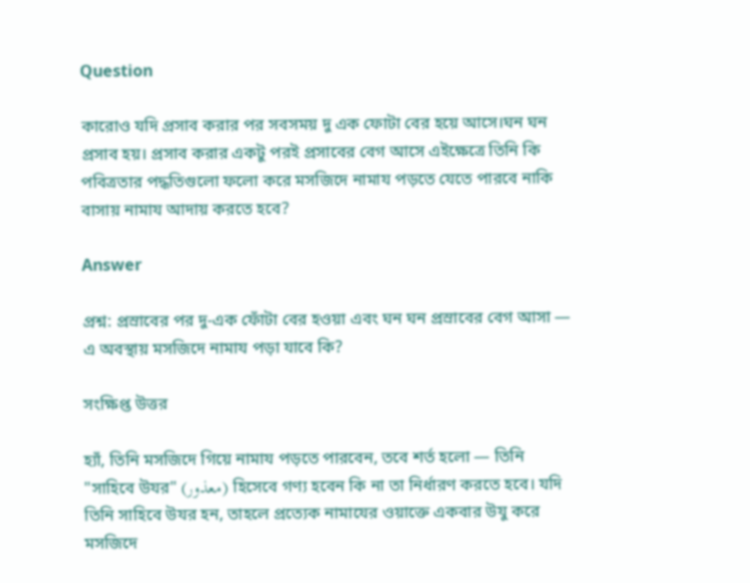Question

কারোও যদি প্রসাব করার পর সবসময় দু এক ফোটা বের হয়ে আসে।ঘন ঘন প্রসাব হয়। প্রসাব করার একটু পরই প্রসাবের বেগ আসে এইক্ষেত্রে তিনি কি পবিত্রতার পদ্ধতিগুলো ফলো করে মসজিদে নামায পড়তে যেতে পারবে নাকি বাসায় নামায আদায় করতে হবে?

Answer

প্রশ্ন: প্রস্রাবের পর দু-এক ফোঁটা বের হওয়া এবং ঘন ঘন প্রস্রাবের বেগ আসা — এ অবস্থায় মসজিদে নামায পড়া যাবে কি?

সংক্ষিপ্ত উত্তর

হ্যাঁ, তিনি মসজিদে গিয়ে নামায পড়তে পারবেন, তবে শর্ত হলো — তিনি "সাহিবে উযর" (معذور) হিসেবে গণ্য হবেন কি না তা নির্ধারণ করতে হবে। যদি তিনি সাহিবে উযর হন, তাহলে প্রত্যেক নামাযের ওয়াক্তে একবার উযু করে মসজিদে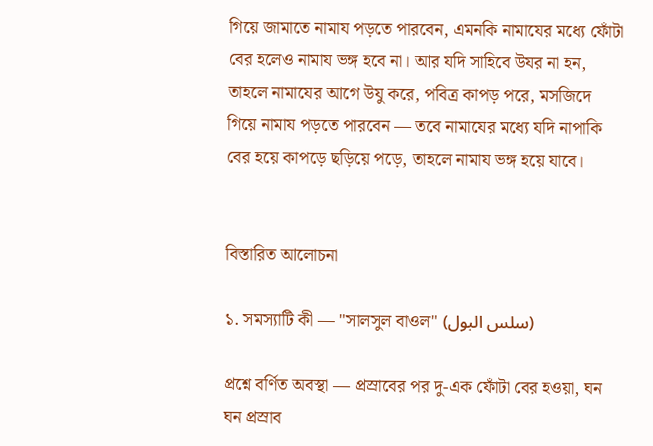গিয়ে জামাতে নামায পড়তে পারবেন, এমনকি নামাযের মধ্যে ফোঁটা বের হলেও নামায ভঙ্গ হবে না। আর যদি সাহিবে উযর না হন, তাহলে নামাযের আগে উযু করে, পবিত্র কাপড় পরে, মসজিদে গিয়ে নামায পড়তে পারবেন — তবে নামাযের মধ্যে যদি নাপাকি বের হয়ে কাপড়ে ছড়িয়ে পড়ে, তাহলে নামায ভঙ্গ হয়ে যাবে।


বিস্তারিত আলোচনা

১. সমস্যাটি কী — "সালসুল বাওল" (سلس البول)

প্রশ্নে বর্ণিত অবস্থা — প্রস্রাবের পর দু-এক ফোঁটা বের হওয়া, ঘন ঘন প্রস্রাব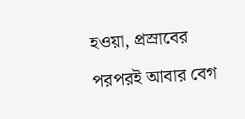হওয়া, প্রস্রাবের পরপরই আবার বেগ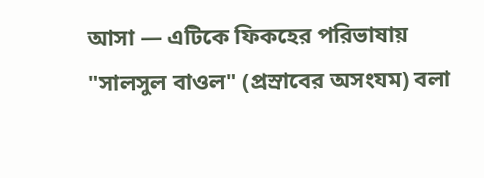আসা — এটিকে ফিকহের পরিভাষায় "সালসুল বাওল" (প্রস্রাবের অসংযম) বলা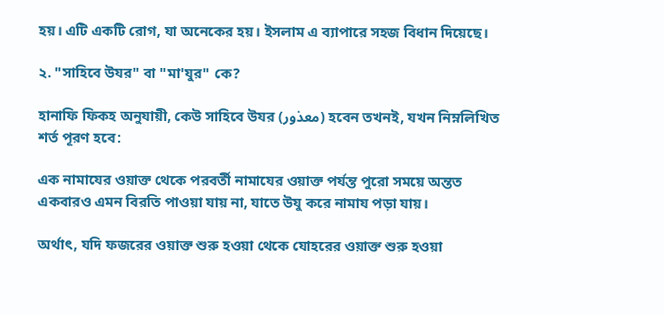হয়। এটি একটি রোগ, যা অনেকের হয়। ইসলাম এ ব্যাপারে সহজ বিধান দিয়েছে।

২. "সাহিবে উযর" বা "মা'যুর" কে?

হানাফি ফিকহ অনুযায়ী, কেউ সাহিবে উযর (معذور) হবেন তখনই, যখন নিম্নলিখিত শর্ত পূরণ হবে:

এক নামাযের ওয়াক্ত থেকে পরবর্তী নামাযের ওয়াক্ত পর্যন্ত পুরো সময়ে অন্তত একবারও এমন বিরতি পাওয়া যায় না, যাতে উযু করে নামায পড়া যায়।

অর্থাৎ, যদি ফজরের ওয়াক্ত শুরু হওয়া থেকে যোহরের ওয়াক্ত শুরু হওয়া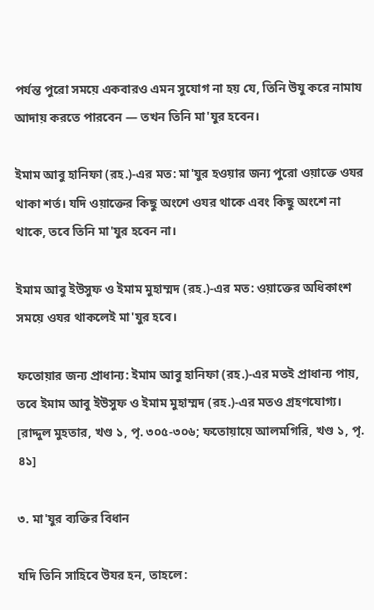পর্যন্ত পুরো সময়ে একবারও এমন সুযোগ না হয় যে, তিনি উযু করে নামায আদায় করতে পারবেন — তখন তিনি মা'যুর হবেন।

ইমাম আবু হানিফা (রহ.)-এর মত: মা'যুর হওয়ার জন্য পুরো ওয়াক্তে ওযর থাকা শর্ত। যদি ওয়াক্তের কিছু অংশে ওযর থাকে এবং কিছু অংশে না থাকে, তবে তিনি মা'যুর হবেন না।

ইমাম আবু ইউসুফ ও ইমাম মুহাম্মদ (রহ.)-এর মত: ওয়াক্তের অধিকাংশ সময়ে ওযর থাকলেই মা'যুর হবে।

ফতোয়ার জন্য প্রাধান্য: ইমাম আবু হানিফা (রহ.)-এর মতই প্রাধান্য পায়, তবে ইমাম আবু ইউসুফ ও ইমাম মুহাম্মদ (রহ.)-এর মতও গ্রহণযোগ্য। [রাদ্দুল মুহতার, খণ্ড ১, পৃ. ৩০৫-৩০৬; ফতোয়ায়ে আলমগিরি, খণ্ড ১, পৃ. ৪১]

৩. মা'যুর ব্যক্তির বিধান

যদি তিনি সাহিবে উযর হন, তাহলে: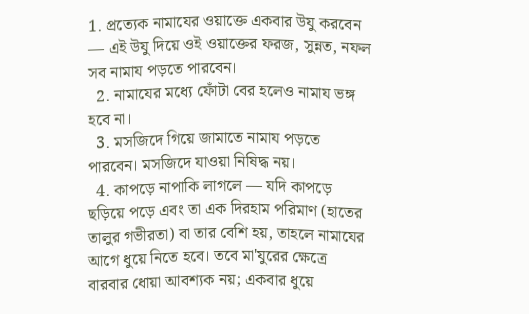1. প্রত্যেক নামাযের ওয়াক্তে একবার উযু করবেন — এই উযু দিয়ে ওই ওয়াক্তের ফরজ, সুন্নত, নফল সব নামায পড়তে পারবেন।
  2. নামাযের মধ্যে ফোঁটা বের হলেও নামায ভঙ্গ হবে না।
  3. মসজিদে গিয়ে জামাতে নামায পড়তে পারবেন। মসজিদে যাওয়া নিষিদ্ধ নয়।
  4. কাপড়ে নাপাকি লাগলে — যদি কাপড়ে ছড়িয়ে পড়ে এবং তা এক দিরহাম পরিমাণ (হাতের তালুর গভীরতা) বা তার বেশি হয়, তাহলে নামাযের আগে ধুয়ে নিতে হবে। তবে মা'যুরের ক্ষেত্রে বারবার ধোয়া আবশ্যক নয়; একবার ধুয়ে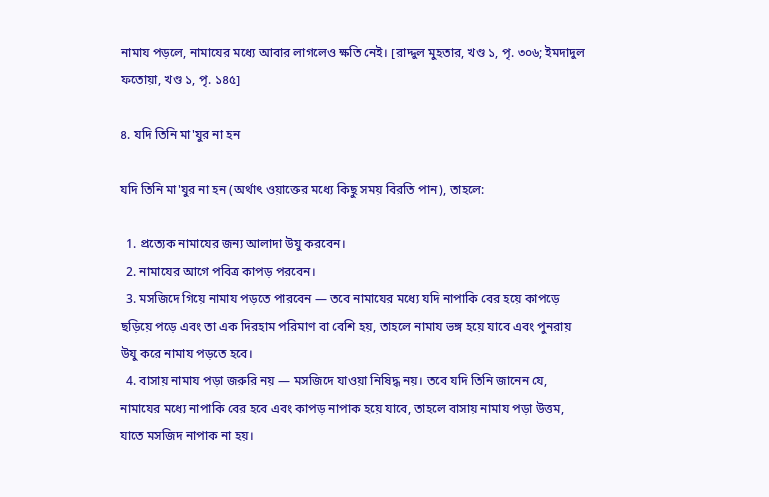নামায পড়লে, নামাযের মধ্যে আবার লাগলেও ক্ষতি নেই। [রাদ্দুল মুহতার, খণ্ড ১, পৃ. ৩০৬; ইমদাদুল ফতোয়া, খণ্ড ১, পৃ. ১৪৫]

৪. যদি তিনি মা'যুর না হন

যদি তিনি মা'যুর না হন (অর্থাৎ ওয়াক্তের মধ্যে কিছু সময় বিরতি পান), তাহলে:

  1. প্রত্যেক নামাযের জন্য আলাদা উযু করবেন।
  2. নামাযের আগে পবিত্র কাপড় পরবেন।
  3. মসজিদে গিয়ে নামায পড়তে পারবেন — তবে নামাযের মধ্যে যদি নাপাকি বের হয়ে কাপড়ে ছড়িয়ে পড়ে এবং তা এক দিরহাম পরিমাণ বা বেশি হয়, তাহলে নামায ভঙ্গ হয়ে যাবে এবং পুনরায় উযু করে নামায পড়তে হবে।
  4. বাসায় নামায পড়া জরুরি নয় — মসজিদে যাওয়া নিষিদ্ধ নয়। তবে যদি তিনি জানেন যে, নামাযের মধ্যে নাপাকি বের হবে এবং কাপড় নাপাক হয়ে যাবে, তাহলে বাসায় নামায পড়া উত্তম, যাতে মসজিদ নাপাক না হয়।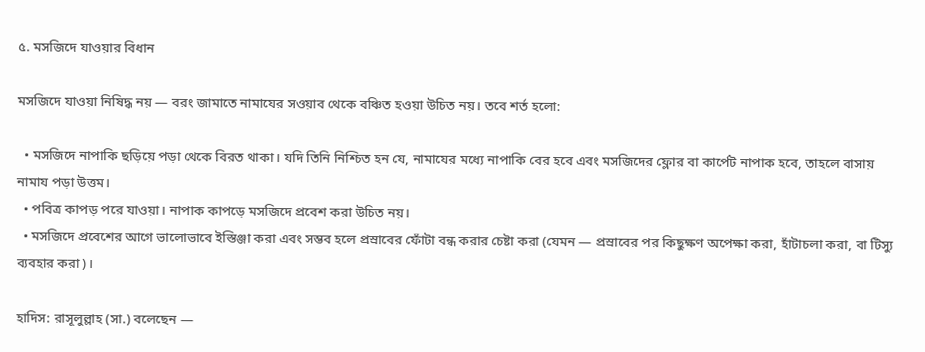৫. মসজিদে যাওয়ার বিধান

মসজিদে যাওয়া নিষিদ্ধ নয় — বরং জামাতে নামাযের সওয়াব থেকে বঞ্চিত হওয়া উচিত নয়। তবে শর্ত হলো:

  • মসজিদে নাপাকি ছড়িয়ে পড়া থেকে বিরত থাকা। যদি তিনি নিশ্চিত হন যে, নামাযের মধ্যে নাপাকি বের হবে এবং মসজিদের ফ্লোর বা কার্পেট নাপাক হবে, তাহলে বাসায় নামায পড়া উত্তম।
  • পবিত্র কাপড় পরে যাওয়া। নাপাক কাপড়ে মসজিদে প্রবেশ করা উচিত নয়।
  • মসজিদে প্রবেশের আগে ভালোভাবে ইস্তিঞ্জা করা এবং সম্ভব হলে প্রস্রাবের ফোঁটা বন্ধ করার চেষ্টা করা (যেমন — প্রস্রাবের পর কিছুক্ষণ অপেক্ষা করা, হাঁটাচলা করা, বা টিস্যু ব্যবহার করা)।

হাদিস: রাসূলুল্লাহ (সা.) বলেছেন —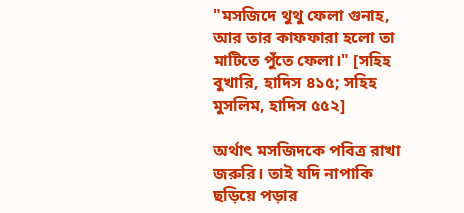"মসজিদে থুথু ফেলা গুনাহ, আর তার কাফফারা হলো তা মাটিতে পুঁতে ফেলা।" [সহিহ বুখারি, হাদিস ৪১৫; সহিহ মুসলিম, হাদিস ৫৫২]

অর্থাৎ মসজিদকে পবিত্র রাখা জরুরি। তাই যদি নাপাকি ছড়িয়ে পড়ার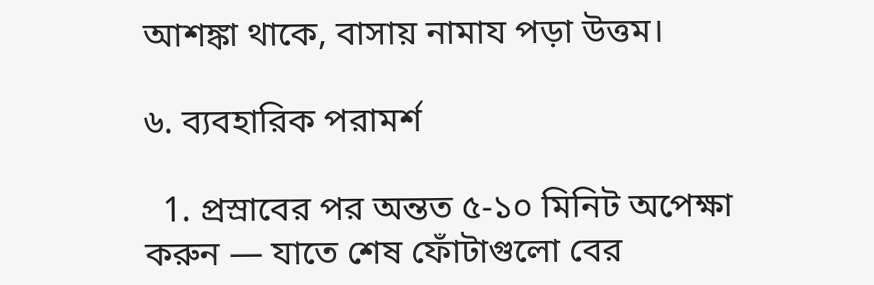আশঙ্কা থাকে, বাসায় নামায পড়া উত্তম।

৬. ব্যবহারিক পরামর্শ

  1. প্রস্রাবের পর অন্তত ৫-১০ মিনিট অপেক্ষা করুন — যাতে শেষ ফোঁটাগুলো বের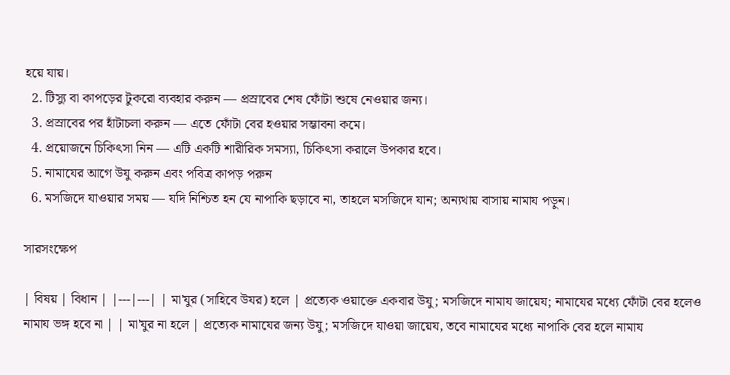হয়ে যায়।
  2. টিস্যু বা কাপড়ের টুকরো ব্যবহার করুন — প্রস্রাবের শেষ ফোঁটা শুষে নেওয়ার জন্য।
  3. প্রস্রাবের পর হাঁটাচলা করুন — এতে ফোঁটা বের হওয়ার সম্ভাবনা কমে।
  4. প্রয়োজনে চিকিৎসা নিন — এটি একটি শারীরিক সমস্যা, চিকিৎসা করালে উপকার হবে।
  5. নামাযের আগে উযু করুন এবং পবিত্র কাপড় পরুন
  6. মসজিদে যাওয়ার সময় — যদি নিশ্চিত হন যে নাপাকি ছড়াবে না, তাহলে মসজিদে যান; অন্যথায় বাসায় নামায পড়ুন।

সারসংক্ষেপ

| বিষয় | বিধান | |---|---| | মা'যুর (সাহিবে উযর) হলে | প্রত্যেক ওয়াক্তে একবার উযু; মসজিদে নামায জায়েয; নামাযের মধ্যে ফোঁটা বের হলেও নামায ভঙ্গ হবে না | | মা'যুর না হলে | প্রত্যেক নামাযের জন্য উযু; মসজিদে যাওয়া জায়েয, তবে নামাযের মধ্যে নাপাকি বের হলে নামায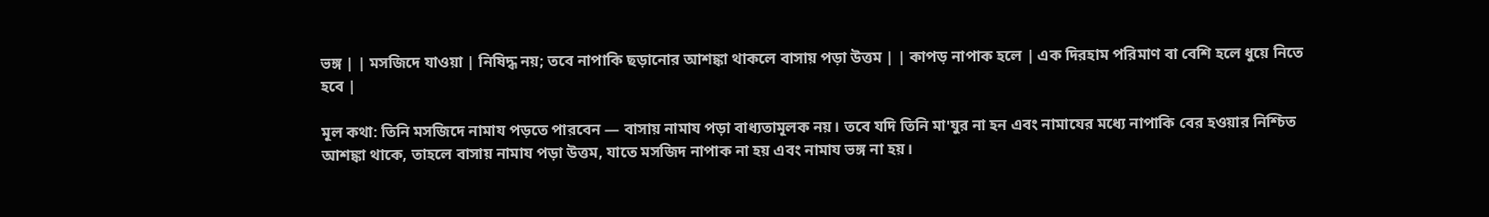ভঙ্গ | | মসজিদে যাওয়া | নিষিদ্ধ নয়; তবে নাপাকি ছড়ানোর আশঙ্কা থাকলে বাসায় পড়া উত্তম | | কাপড় নাপাক হলে | এক দিরহাম পরিমাণ বা বেশি হলে ধুয়ে নিতে হবে |

মূল কথা: তিনি মসজিদে নামায পড়তে পারবেন — বাসায় নামায পড়া বাধ্যতামূলক নয়। তবে যদি তিনি মা'যুর না হন এবং নামাযের মধ্যে নাপাকি বের হওয়ার নিশ্চিত আশঙ্কা থাকে, তাহলে বাসায় নামায পড়া উত্তম, যাতে মসজিদ নাপাক না হয় এবং নামায ভঙ্গ না হয়।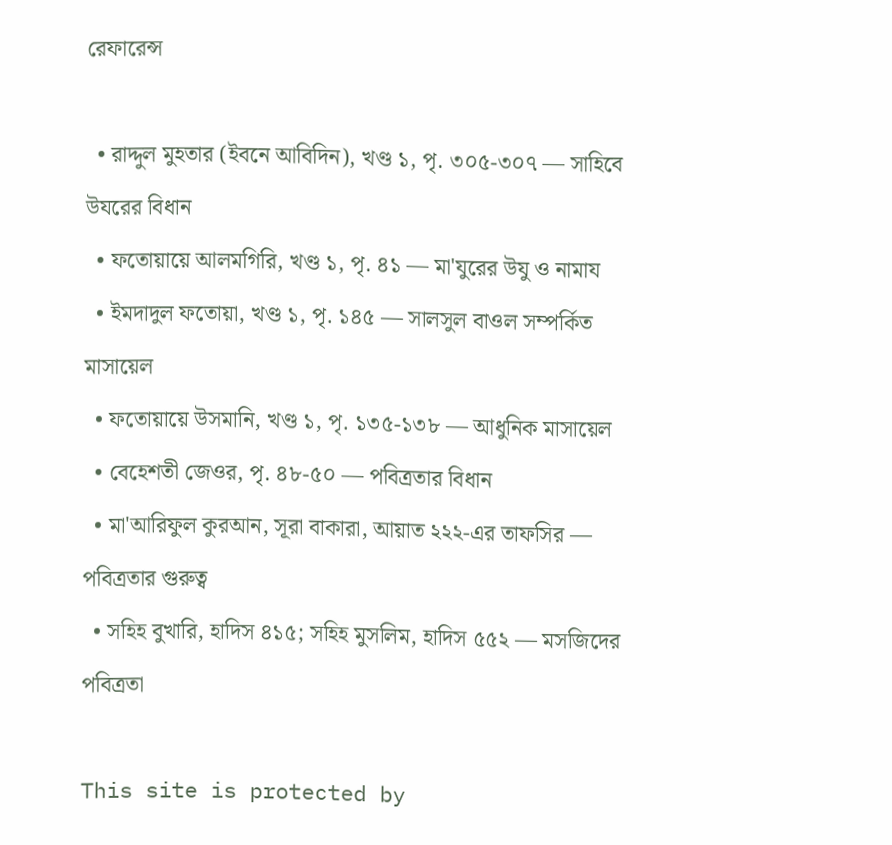রেফারেন্স

  • রাদ্দুল মুহতার (ইবনে আবিদিন), খণ্ড ১, পৃ. ৩০৫-৩০৭ — সাহিবে উযরের বিধান
  • ফতোয়ায়ে আলমগিরি, খণ্ড ১, পৃ. ৪১ — মা'যুরের উযু ও নামায
  • ইমদাদুল ফতোয়া, খণ্ড ১, পৃ. ১৪৫ — সালসুল বাওল সম্পর্কিত মাসায়েল
  • ফতোয়ায়ে উসমানি, খণ্ড ১, পৃ. ১৩৫-১৩৮ — আধুনিক মাসায়েল
  • বেহেশতী জেওর, পৃ. ৪৮-৫০ — পবিত্রতার বিধান
  • মা'আরিফুল কুরআন, সূরা বাকারা, আয়াত ২২২-এর তাফসির — পবিত্রতার গুরুত্ব
  • সহিহ বুখারি, হাদিস ৪১৫; সহিহ মুসলিম, হাদিস ৫৫২ — মসজিদের পবিত্রতা

This site is protected by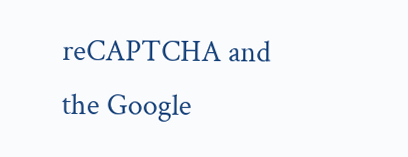reCAPTCHA and the Google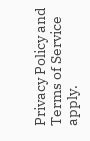Privacy Policy and Terms of Service apply.